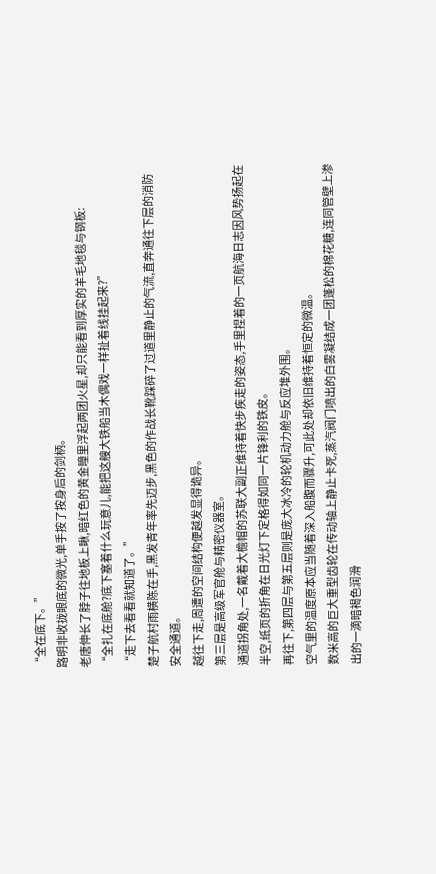“全在底下。”
路明非收拢眼底的微光,单手按了按身后的剑柄。
老唐伸长了脖子往地板上瞅,暗红色的黄金瞳里浮起两团火星,却只能看到厚实的羊毛地毯与钢板:
“全扎在底舱?底下塞着什么玩意儿,能把这艘大铁船当木偶戏一样扯着线挂起来?”
“走下去看看就知道了。”
楚子航村雨横陈在手,黑发青年率先迈步,黑色的作战长靴踩碎了过道里静止的气流,直奔通往下层的消防安全通道。
越往下走,周遭的空间结构便越发显得诡异。
第三层是高级军官舱与精密仪器室。
通道拐角处,一名戴着大檐帽的苏联大副正维持着快步疾走的姿态,手里捏着的一页航海日志因风势扬起在半空,纸页的折角在日光灯下定格得如同一片锋利的铁皮。
再往下,第四层与第五层则是庞大冰冷的轮机动力舱与反应堆外围。
空气里的温度原本应当随着深入船腹而骤升,可此处却依旧维持着恒定的微温。
数米高的巨大重型齿轮在传动轴上静止卡死,蒸汽阀门喷出的白雾凝结成一团蓬松的棉花糖,连同管壁上渗出的一滴暗褐色润滑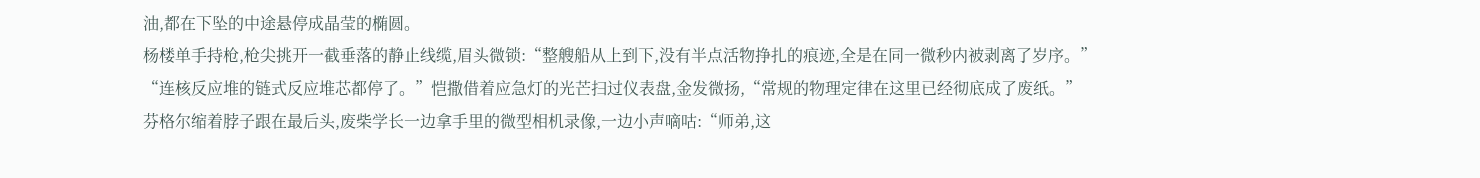油,都在下坠的中途悬停成晶莹的椭圆。
杨楼单手持枪,枪尖挑开一截垂落的静止线缆,眉头微锁:“整艘船从上到下,没有半点活物挣扎的痕迹,全是在同一微秒内被剥离了岁序。”
“连核反应堆的链式反应堆芯都停了。”恺撒借着应急灯的光芒扫过仪表盘,金发微扬,“常规的物理定律在这里已经彻底成了废纸。”
芬格尔缩着脖子跟在最后头,废柴学长一边拿手里的微型相机录像,一边小声嘀咕:“师弟,这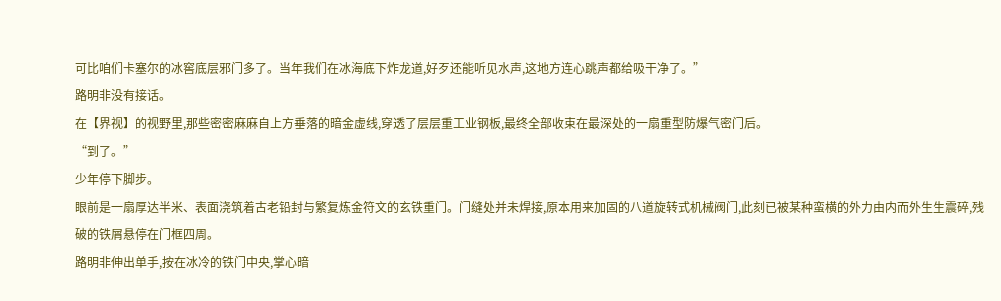可比咱们卡塞尔的冰窖底层邪门多了。当年我们在冰海底下炸龙道,好歹还能听见水声,这地方连心跳声都给吸干净了。”
路明非没有接话。
在【界视】的视野里,那些密密麻麻自上方垂落的暗金虚线,穿透了层层重工业钢板,最终全部收束在最深处的一扇重型防爆气密门后。
“到了。”
少年停下脚步。
眼前是一扇厚达半米、表面浇筑着古老铅封与繁复炼金符文的玄铁重门。门缝处并未焊接,原本用来加固的八道旋转式机械阀门,此刻已被某种蛮横的外力由内而外生生震碎,残破的铁屑悬停在门框四周。
路明非伸出单手,按在冰冷的铁门中央,掌心暗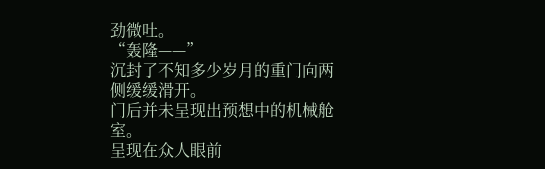劲微吐。
“轰隆——”
沉封了不知多少岁月的重门向两侧缓缓滑开。
门后并未呈现出预想中的机械舱室。
呈现在众人眼前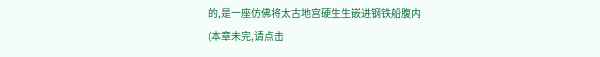的,是一座仿佛将太古地宫硬生生嵌进钢铁船腹内
(本章未完,请点击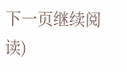下一页继续阅读)